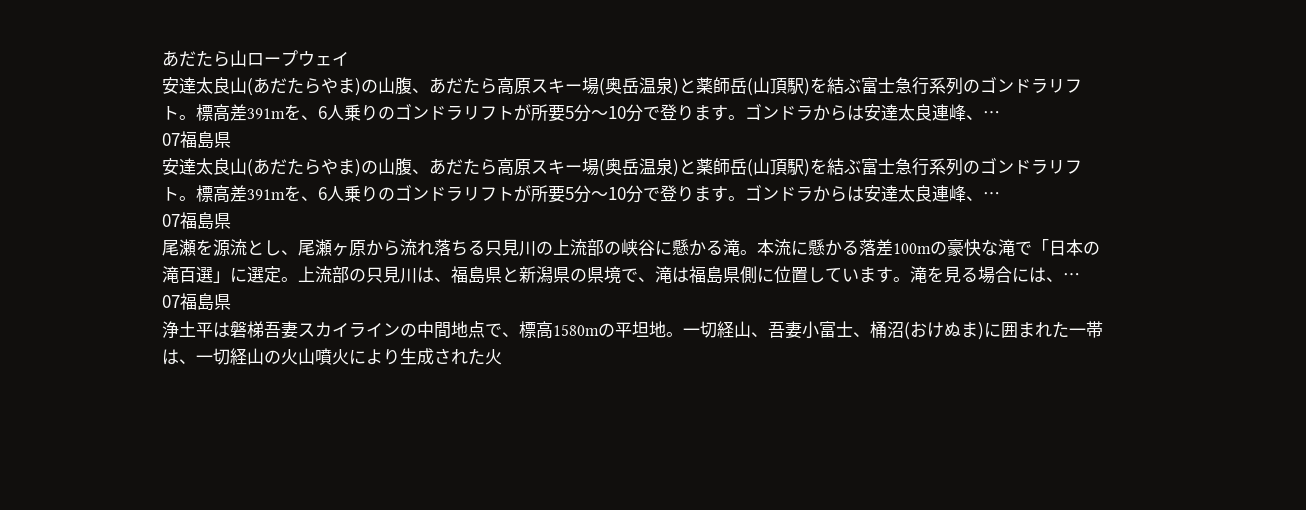あだたら山ロープウェイ
安達太良山(あだたらやま)の山腹、あだたら高原スキー場(奥岳温泉)と薬師岳(山頂駅)を結ぶ富士急行系列のゴンドラリフト。標高差391mを、6人乗りのゴンドラリフトが所要5分〜10分で登ります。ゴンドラからは安達太良連峰、…
07福島県
安達太良山(あだたらやま)の山腹、あだたら高原スキー場(奥岳温泉)と薬師岳(山頂駅)を結ぶ富士急行系列のゴンドラリフト。標高差391mを、6人乗りのゴンドラリフトが所要5分〜10分で登ります。ゴンドラからは安達太良連峰、…
07福島県
尾瀬を源流とし、尾瀬ヶ原から流れ落ちる只見川の上流部の峡谷に懸かる滝。本流に懸かる落差100mの豪快な滝で「日本の滝百選」に選定。上流部の只見川は、福島県と新潟県の県境で、滝は福島県側に位置しています。滝を見る場合には、…
07福島県
浄土平は磐梯吾妻スカイラインの中間地点で、標高1580mの平坦地。一切経山、吾妻小富士、桶沼(おけぬま)に囲まれた一帯は、一切経山の火山噴火により生成された火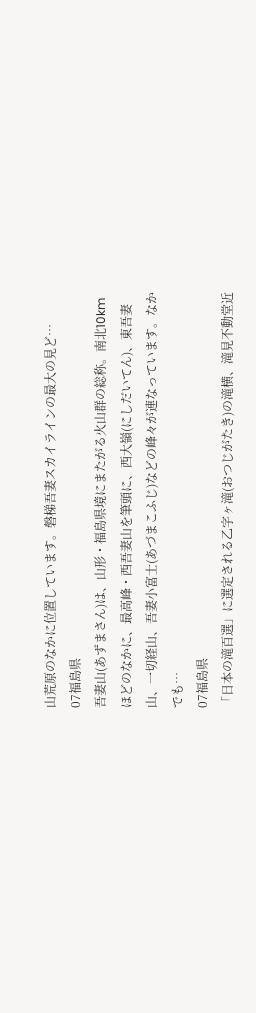山荒原のなかに位置しています。磐梯吾妻スカイラインの最大の見ど…
07福島県
吾妻山(あずまさん)は、山形・福島県境にまたがる火山群の総称。南北10kmほどのなかに、最高峰・西吾妻山を筆頭に、西大嶺(にしだいてん)、東吾妻山、一切経山、吾妻小富士(あづまこふじ)などの峰々が連なっています。なかでも…
07福島県
「日本の滝百選」に選定される乙字ヶ滝(おつじがたき)の滝横、滝見不動堂近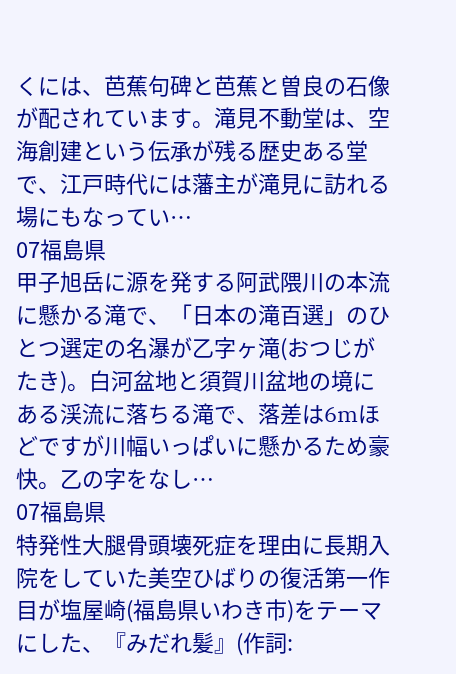くには、芭蕉句碑と芭蕉と曽良の石像が配されています。滝見不動堂は、空海創建という伝承が残る歴史ある堂で、江戸時代には藩主が滝見に訪れる場にもなってい…
07福島県
甲子旭岳に源を発する阿武隈川の本流に懸かる滝で、「日本の滝百選」のひとつ選定の名瀑が乙字ヶ滝(おつじがたき)。白河盆地と須賀川盆地の境にある渓流に落ちる滝で、落差は6mほどですが川幅いっぱいに懸かるため豪快。乙の字をなし…
07福島県
特発性大腿骨頭壊死症を理由に長期入院をしていた美空ひばりの復活第一作目が塩屋崎(福島県いわき市)をテーマにした、『みだれ髪』(作詞: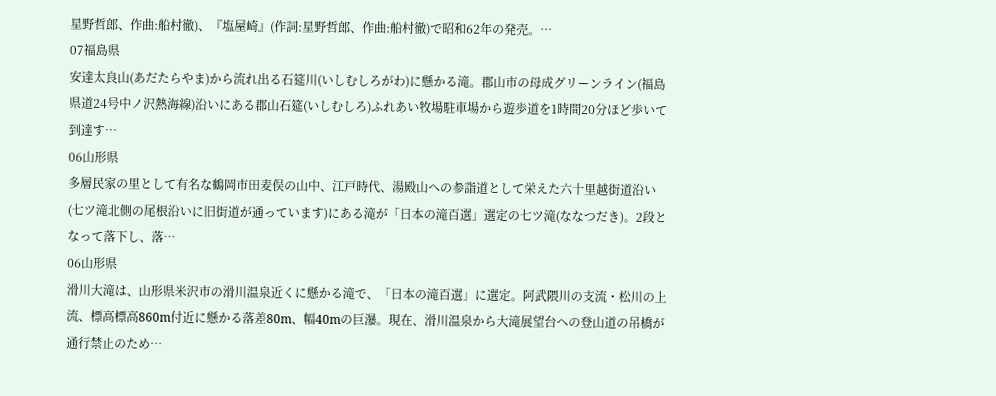星野哲郎、作曲:船村徹)、『塩屋崎』(作詞:星野哲郎、作曲:船村徹)で昭和62年の発売。…
07福島県
安達太良山(あだたらやま)から流れ出る石筵川(いしむしろがわ)に懸かる滝。郡山市の母成グリーンライン(福島県道24号中ノ沢熱海線)沿いにある郡山石筵(いしむしろ)ふれあい牧場駐車場から遊歩道を1時間20分ほど歩いて到達す…
06山形県
多層民家の里として有名な鶴岡市田麦俣の山中、江戸時代、湯殿山への参詣道として栄えた六十里越街道沿い(七ツ滝北側の尾根沿いに旧街道が通っています)にある滝が「日本の滝百選」選定の七ツ滝(ななつだき)。2段となって落下し、落…
06山形県
滑川大滝は、山形県米沢市の滑川温泉近くに懸かる滝で、「日本の滝百選」に選定。阿武隈川の支流・松川の上流、標高標高860m付近に懸かる落差80m、幅40mの巨瀑。現在、滑川温泉から大滝展望台への登山道の吊橋が通行禁止のため…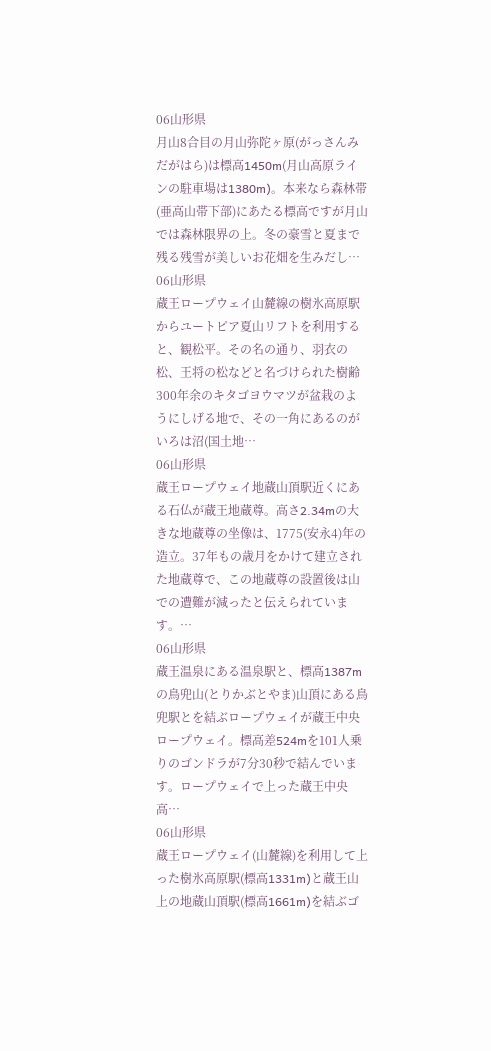06山形県
月山8合目の月山弥陀ヶ原(がっさんみだがはら)は標高1450m(月山高原ラインの駐車場は1380m)。本来なら森林帯(亜高山帯下部)にあたる標高ですが月山では森林限界の上。冬の豪雪と夏まで残る残雪が美しいお花畑を生みだし…
06山形県
蔵王ロープウェイ山麓線の樹氷高原駅からユートピア夏山リフトを利用すると、観松平。その名の通り、羽衣の松、王将の松などと名づけられた樹齢300年余のキタゴヨウマツが盆栽のようにしげる地で、その一角にあるのがいろは沼(国土地…
06山形県
蔵王ロープウェイ地蔵山頂駅近くにある石仏が蔵王地蔵尊。高さ2.34mの大きな地蔵尊の坐像は、1775(安永4)年の造立。37年もの歳月をかけて建立された地蔵尊で、この地蔵尊の設置後は山での遭難が減ったと伝えられています。…
06山形県
蔵王温泉にある温泉駅と、標高1387mの鳥兜山(とりかぶとやま)山頂にある鳥兜駅とを結ぶロープウェイが蔵王中央ロープウェイ。標高差524mを101人乗りのゴンドラが7分30秒で結んでいます。ロープウェイで上った蔵王中央高…
06山形県
蔵王ロープウェイ(山麓線)を利用して上った樹氷高原駅(標高1331m)と蔵王山上の地蔵山頂駅(標高1661m)を結ぶゴ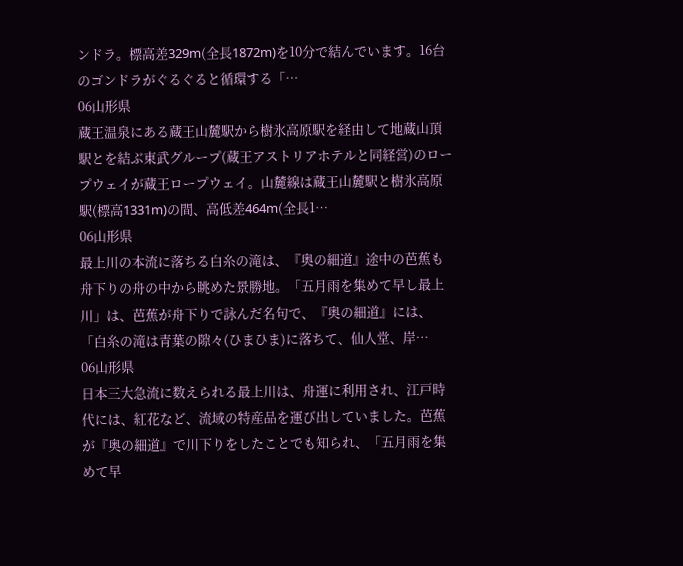ンドラ。標高差329m(全長1872m)を10分で結んでいます。16台のゴンドラがぐるぐると循環する「…
06山形県
蔵王温泉にある蔵王山麓駅から樹氷高原駅を経由して地蔵山頂駅とを結ぶ東武グループ(蔵王アストリアホテルと同経営)のロープウェイが蔵王ロープウェイ。山麓線は蔵王山麓駅と樹氷高原駅(標高1331m)の間、高低差464m(全長1…
06山形県
最上川の本流に落ちる白糸の滝は、『奥の細道』途中の芭蕉も舟下りの舟の中から眺めた景勝地。「五月雨を集めて早し最上川」は、芭蕉が舟下りで詠んだ名句で、『奥の細道』には、「白糸の滝は青葉の隙々(ひまひま)に落ちて、仙人堂、岸…
06山形県
日本三大急流に数えられる最上川は、舟運に利用され、江戸時代には、紅花など、流域の特産品を運び出していました。芭蕉が『奥の細道』で川下りをしたことでも知られ、「五月雨を集めて早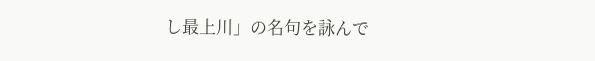し最上川」の名句を詠んで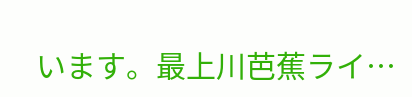います。最上川芭蕉ライ…